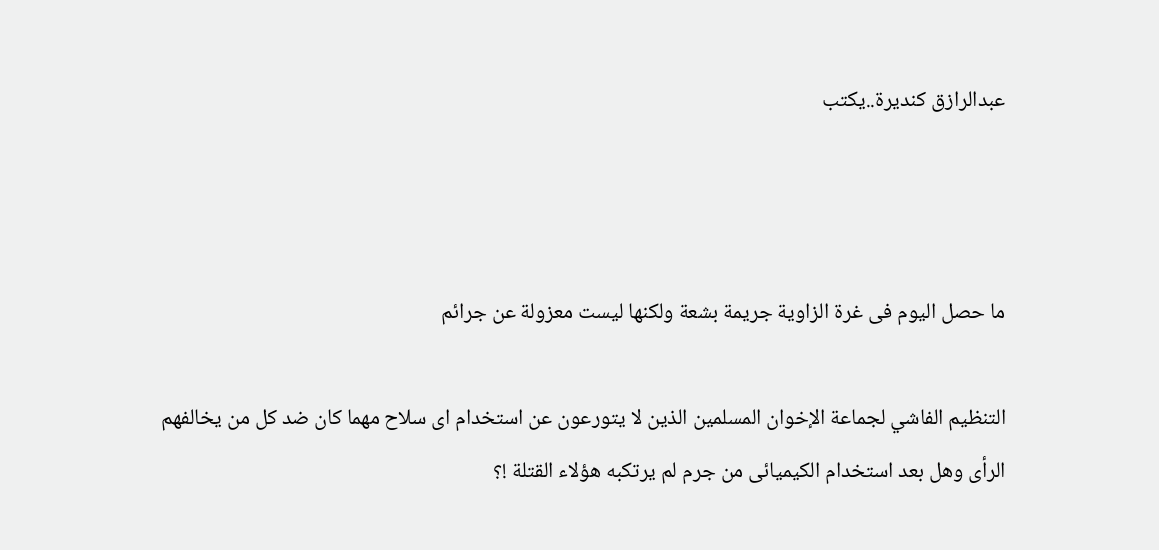عبدالرازق كنديرة..يكتب



ما حصل اليوم فى غرة الزاوية جريمة بشعة ولكنها ليست معزولة عن جرائم

التنظيم الفاشي لجماعة الإخوان المسلمين الذين لا يتورعون عن استخدام اى سلاح مهما كان ضد كل من يخالفهم الرأى وهل بعد استخدام الكيميائى من جرم لم يرتكبه هؤلاء القتلة !؟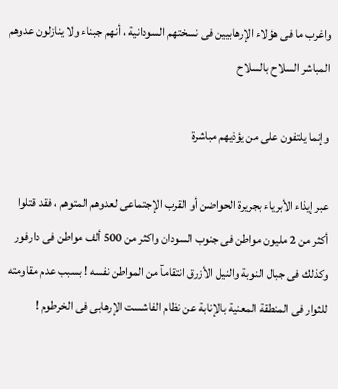واغرب ما فى هؤلاء الإرهابيين فى نسختهم السودانية ، أنهم جبناء ولا ينازلون عدوهم المباشر السلاح بالسلاح

وإنما يلتفون على من يؤذيهم مباشرة

عبر إيذاء الأبرياء بجريرة الحواضن أو القرب الإجتماعى لعدوهم المتوهم ، فقد قتلوا أكثر من 2 مليون مواطن فى جنوب السودان واكثر من 500 ألف مواطن فى دارفور وكذلك فى جبال النوبة والنيل الأزرق انتقامآ من المواطن نفسه ! بسبب عدم مقاومته للثوار فى المنطقة المعنية بالإنابة عن نظام الفاشست الإرهابى فى الخرطوم !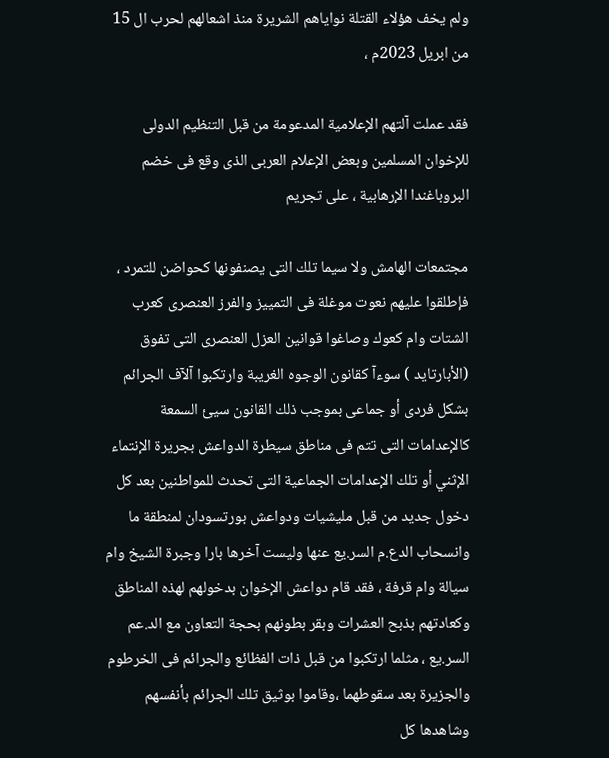ولم يخف هؤلاء القتلة نواياهم الشريرة منذ اشعالهم لحرب ال 15 من ابريل 2023م ،

فقد عملت آلتهم الإعلامية المدعومة من قبل التنظيم الدولى للإخوان المسلمين وبعض الإعلام العربى الذى وقع فى خضم البروباغندا الإرهابية ، على تجريم

مجتمعات الهامش ولا سيما تلك التى يصنفونها كحواضن للتمرد ، فإطلقوا عليهم نعوت موغلة فى التمييز والفرز العنصرى كعرب الشتات وام كعوك وصاغوا قوانين العزل العنصرى التى تفوق (الأبارتايد ) سوءآ كقانون الوجوه الغريبة وارتكبوا آلآف الجرائم بشكل فردى أو جماعى بموجب ذلك القانون سيئ السمعة كالإعدامات التى تتم فى مناطق سيطرة الدواعش بجريرة الإنتماء الإثني أو تلك الإعدامات الجماعية التى تحدث للمواطنين بعد كل دخول جديد من قبل مليشيات ودواعش بورتسودان لمنطقة ما وانسحاب الدع.م السر.يع عنها وليست آخرها بارا وجبرة الشيخ وام سيالة وام قرفة ، فقد قام دواعش الإخوان بدخولهم لهذه المناطق وكعادتهم بذبح العشرات وبقر بطونهم بحجة التعاون مع الد.عم السر.يع ، مثلما ارتكبوا من قبل ذات الفظائع والجرائم فى الخرطوم والجزيرة بعد سقوطهما ،وقاموا بوثيق تلك الجرائم بأنفسهم وشاهدها كل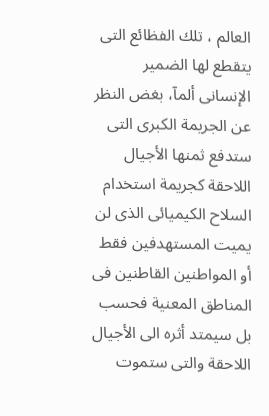العالم ، تلك الفظائع التى يتقطع لها الضمير الإنسانى ألمآ، بغض النظر عن الجريمة الكبرى التى ستدفع ثمنها الأجيال اللاحقة كجريمة استخدام السلاح الكيميائى الذى لن يميت المستهدفين فقط أو المواطنين القاطنين فى المناطق المعنية فحسب بل سيمتد أثره الى الأجيال اللاحقة والتى ستموت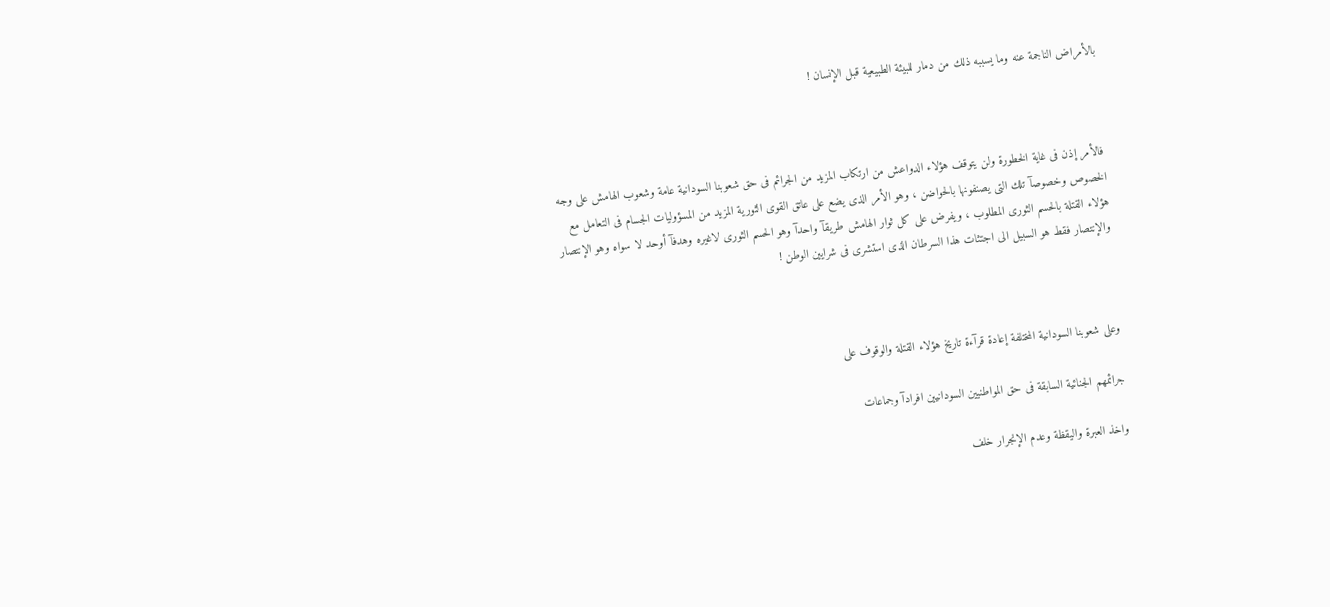بالأمراض الناجمة عنه وما يسببه ذلك من دمار للبيئة الطبيعية قبل الإنسان !



فالأمر إذن فى غاية الخطورة ولن يتوقف هؤلاء الدواعش من ارتكاب المزيد من الجرائم فى حق شعوبنا السودانية عامة وشعوب الهامش على وجه الخصوص وخصوصآ تلك التى يصنفونها بالحواضن ، وهو الأمر الذى يضع على عاتق القوى الثورية المزيد من المسؤوليات الجسام فى التعامل مع هؤلاء القتلة بالحسم الثورى المطلوب ، ويفرض على كل ثوار الهامش طريقآ واحدآ وهو الحسم الثورى لاغيره وهدفآ أوحد لا سواه وهو الإنتصار والإنتصار فقط هو السبيل الى اجتثات هذا السرطان الذى استشرى فى شرايين الوطن !



وعلى شعوبنا السودانية المختلفة إعادة قرآءة تاريخ هؤلاء القتلة والوقوف على

جرائمهم الجنائية السابقة فى حق المواطنيين السودانيين افرادآ وجماعات

واخذ العبرة واليقظة وعدم الإنجرار خلف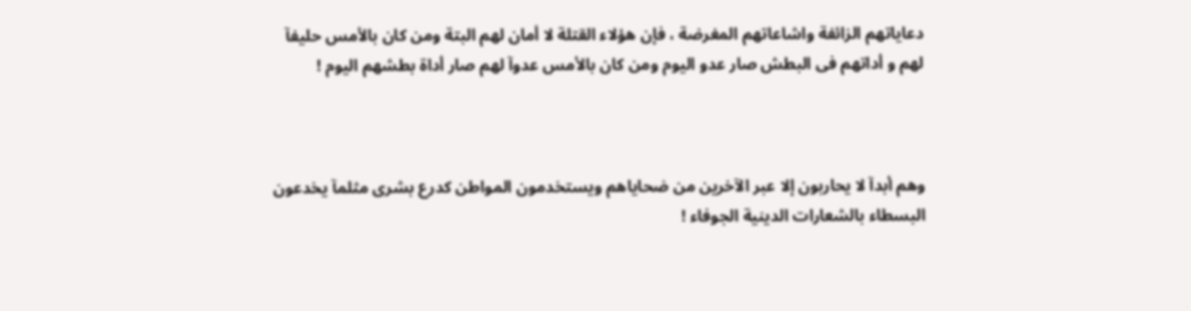دعاياتهم الزائفة واشاعاتهم المغرضة ، فإن هؤلاء القتلة لا أمان لهم البتة ومن كان بالأمس حليفآ لهم و أداتهم فى البطش صار عدو اليوم ومن كان بالأمس عدوآ لهم صار أداة بطشهم اليوم !



وهم أبدآ لا يحاربون إلا عبر الآخرين من ضحاياهم ويستخدمون المواطن كدرع بشرى مثلمآ يخدعون البسطاء بالشعارات الدينية الجوفاء !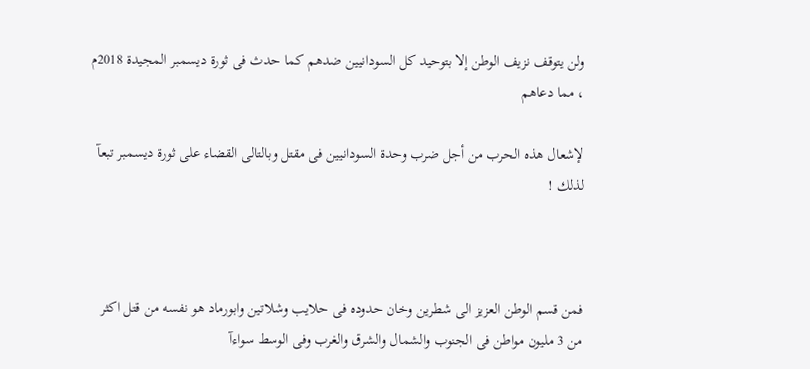ولن يتوقف نزيف الوطن إلا بتوحيد كل السودانيين ضدهم كما حدث فى ثورة ديسمبر المجيدة 2018م ، مما دعاهم

لإشعال هذه الحرب من أجل ضرب وحدة السودانيين فى مقتل وبالتالى القضاء على ثورة ديسمبر تبعآ لذلك !



فمن قسم الوطن العزيز الى شطرين وخان حدوده فى حلايب وشلاتين وابورماد هو نفسه من قتل اكثر من 3 مليون مواطن فى الجنوب والشمال والشرق والغرب وفى الوسط سواءآ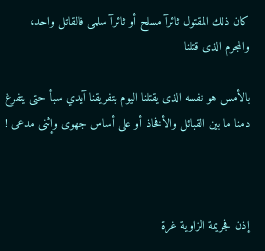كان ذلك المقتول ثائرآ مسلح أو ثائرآ سلمى فالقاتل واحد، والمجرم الذى قتلنا

بالأمس هو نفسه الذى يقتلنا اليوم بتفريقنا آيدي سبأ حتى يتفرغ دمنا ما بين القبائل والأفخاذ أو على أساس جهوى وإثنى مدعى !



إذن فجريمة الزاوية غرة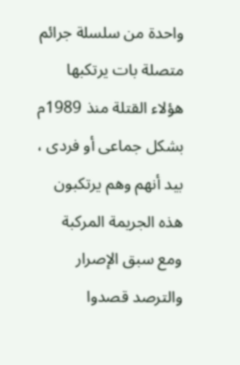واحدة من سلسلة جرائم متصلة بات يرتكبها هؤلاء القتلة منذ 1989م بشكل جماعى أو فردى ، بيد أنهم وهم يرتكبون هذه الجريمة المركبة ومع سبق الإصرار والترصد قصدوا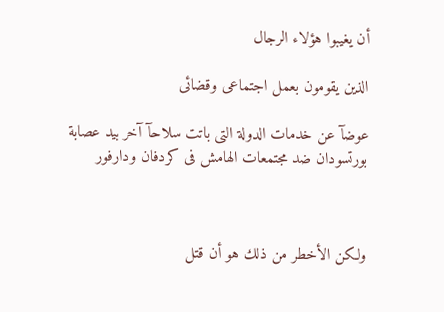أن يغيبوا هؤلاء الرجال

الذين يقومون بعمل اجتماعى وقضائى

عوضآ عن خدمات الدولة التى باتت سلاحآ آخر بيد عصابة بورتسودان ضد مجتمعات الهامش فى كردفان ودارفور



ولكن الأخطر من ذلك هو أن قتل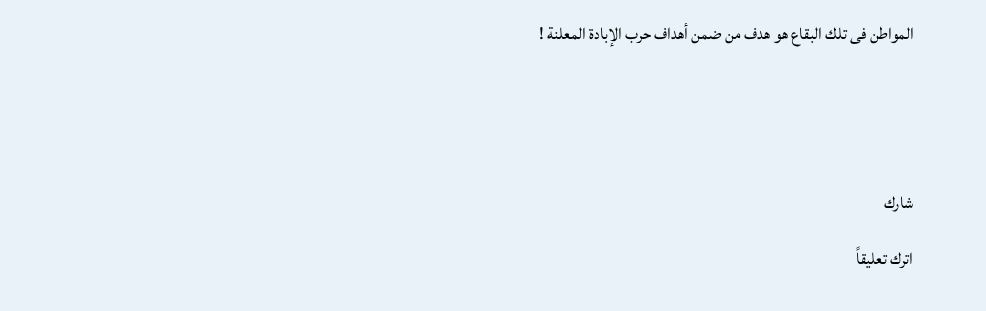المواطن فى تلك البقاع هو هدف من ضمن أهداف حرب الإبادة المعلنة !





شارك

اترك تعليقاً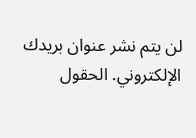لن يتم نشر عنوان بريدك الإلكتروني. الحقول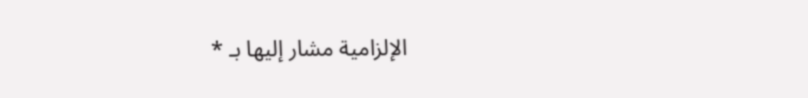الإلزامية مشار إليها بـ *